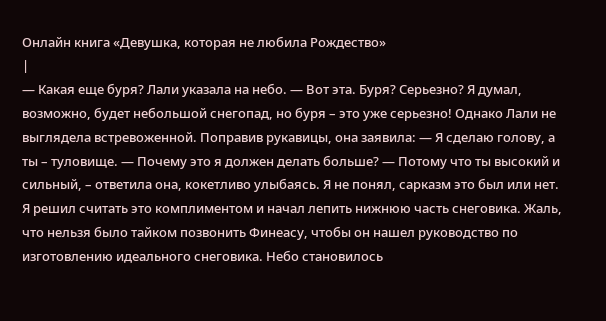Онлайн книга «Девушка, которая не любила Рождество»
|
— Какая еще буря? Лали указала на небо. — Вот эта. Буря? Серьезно? Я думал, возможно, будет небольшой снегопад, но буря – это уже серьезно! Однако Лали не выглядела встревоженной. Поправив рукавицы, она заявила: — Я сделаю голову, а ты – туловище. — Почему это я должен делать больше? — Потому что ты высокий и сильный, – ответила она, кокетливо улыбаясь. Я не понял, сарказм это был или нет. Я решил считать это комплиментом и начал лепить нижнюю часть снеговика. Жаль, что нельзя было тайком позвонить Финеасу, чтобы он нашел руководство по изготовлению идеального снеговика. Небо становилось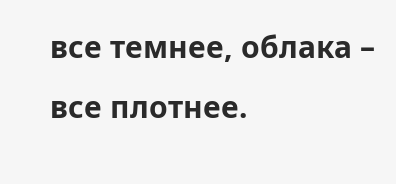все темнее, облака – все плотнее.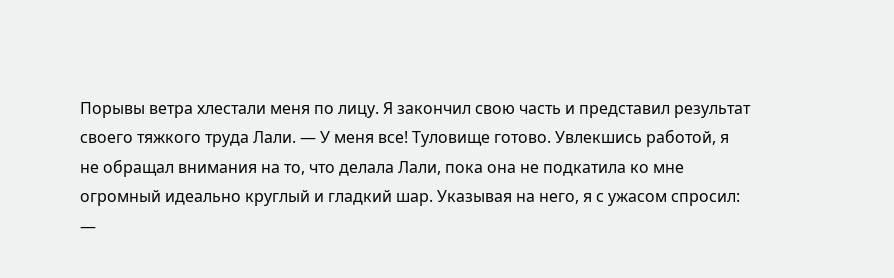Порывы ветра хлестали меня по лицу. Я закончил свою часть и представил результат своего тяжкого труда Лали. — У меня все! Туловище готово. Увлекшись работой, я не обращал внимания на то, что делала Лали, пока она не подкатила ко мне огромный идеально круглый и гладкий шар. Указывая на него, я с ужасом спросил: —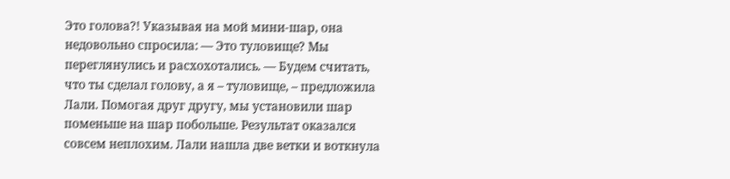Это голова?! Указывая на мой мини-шар, она недовольно спросила: — Это туловище? Мы переглянулись и расхохотались. — Будем считать, что ты сделал голову, а я – туловище, – предложила Лали. Помогая друг другу, мы установили шар поменьше на шар побольше. Результат оказался совсем неплохим. Лали нашла две ветки и воткнула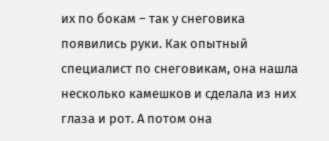их по бокам – так у снеговика появились руки. Как опытный специалист по снеговикам, она нашла несколько камешков и сделала из них глаза и рот. А потом она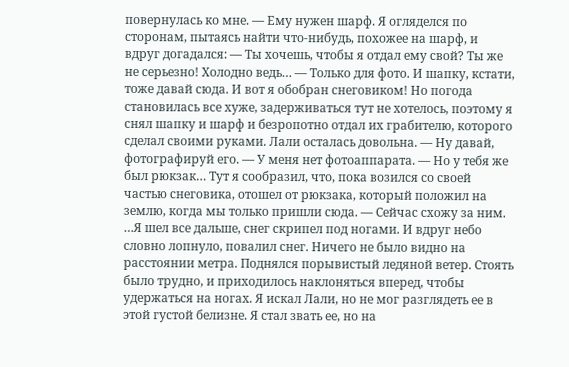повернулась ко мне. — Ему нужен шарф. Я огляделся по сторонам, пытаясь найти что-нибудь, похожее на шарф, и вдруг догадался: — Ты хочешь, чтобы я отдал ему свой? Ты же не серьезно! Холодно ведь… — Только для фото. И шапку, кстати, тоже давай сюда. И вот я обобран снеговиком! Но погода становилась все хуже, задерживаться тут не хотелось, поэтому я снял шапку и шарф и безропотно отдал их грабителю, которого сделал своими руками. Лали осталась довольна. — Ну давай, фотографируй его. — У меня нет фотоаппарата. — Но у тебя же был рюкзак… Тут я сообразил, что, пока возился со своей частью снеговика, отошел от рюкзака, который положил на землю, когда мы только пришли сюда. — Сейчас схожу за ним. …Я шел все дальше, снег скрипел под ногами. И вдруг небо словно лопнуло, повалил снег. Ничего не было видно на расстоянии метра. Поднялся порывистый ледяной ветер. Стоять было трудно, и приходилось наклоняться вперед, чтобы удержаться на ногах. Я искал Лали, но не мог разглядеть ее в этой густой белизне. Я стал звать ее, но на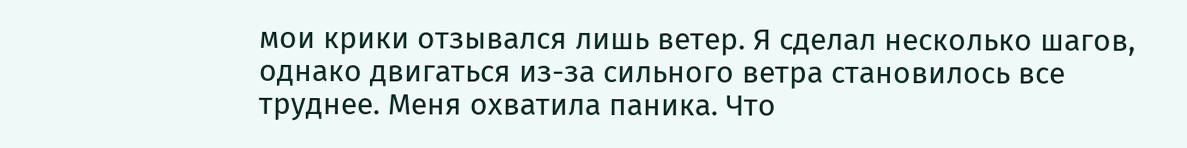мои крики отзывался лишь ветер. Я сделал несколько шагов, однако двигаться из-за сильного ветра становилось все труднее. Меня охватила паника. Что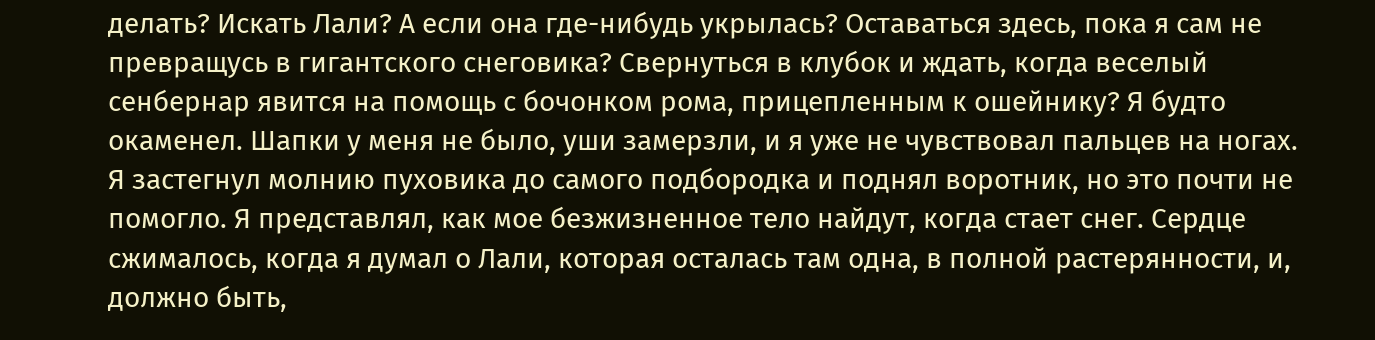делать? Искать Лали? А если она где-нибудь укрылась? Оставаться здесь, пока я сам не превращусь в гигантского снеговика? Свернуться в клубок и ждать, когда веселый сенбернар явится на помощь с бочонком рома, прицепленным к ошейнику? Я будто окаменел. Шапки у меня не было, уши замерзли, и я уже не чувствовал пальцев на ногах. Я застегнул молнию пуховика до самого подбородка и поднял воротник, но это почти не помогло. Я представлял, как мое безжизненное тело найдут, когда стает снег. Сердце сжималось, когда я думал о Лали, которая осталась там одна, в полной растерянности, и, должно быть,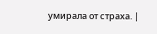умирала от страха. |